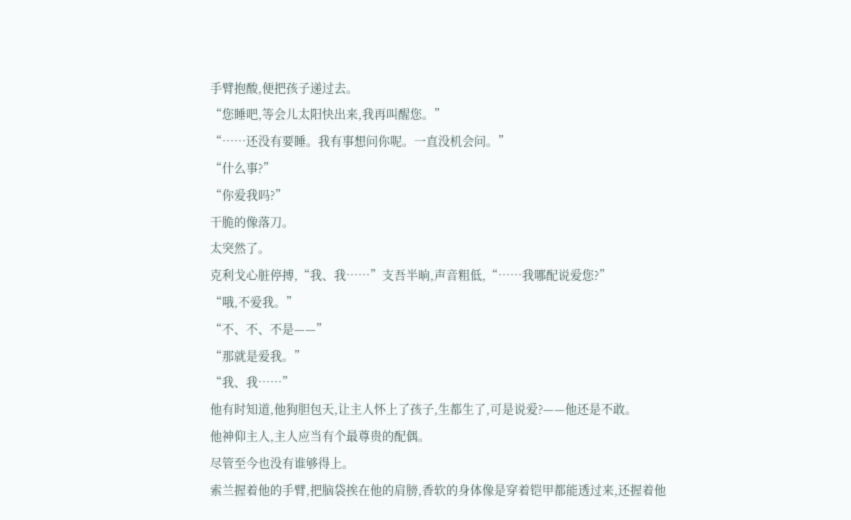手臂抱酸,便把孩子递过去。
“您睡吧,等会儿太阳快出来,我再叫醒您。”
“……还没有要睡。我有事想问你呢。一直没机会问。”
“什么事?”
“你爱我吗?”
干脆的像落刀。
太突然了。
克利戈心脏停搏,“我、我……”支吾半晌,声音粗低,“……我哪配说爱您?”
“哦,不爱我。”
“不、不、不是——”
“那就是爱我。”
“我、我……”
他有时知道,他狗胆包天,让主人怀上了孩子,生都生了,可是说爱?——他还是不敢。
他神仰主人,主人应当有个最尊贵的配偶。
尽管至今也没有谁够得上。
索兰握着他的手臂,把脑袋挨在他的肩膀,香软的身体像是穿着铠甲都能透过来,还握着他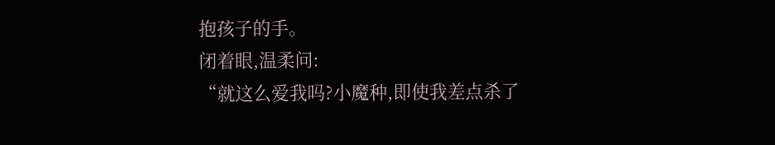抱孩子的手。
闭着眼,温柔问:
“就这么爱我吗?小魔种,即使我差点杀了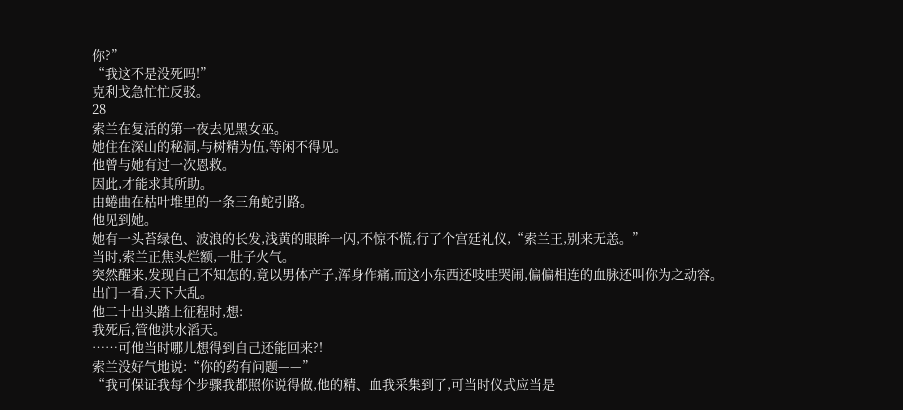你?”
“我这不是没死吗!”
克利戈急忙忙反驳。
28
索兰在复活的第一夜去见黑女巫。
她住在深山的秘洞,与树精为伍,等闲不得见。
他曾与她有过一次恩救。
因此,才能求其所助。
由蜷曲在枯叶堆里的一条三角蛇引路。
他见到她。
她有一头苔绿色、波浪的长发,浅黄的眼眸一闪,不惊不慌,行了个宫廷礼仪,“索兰王,别来无恙。”
当时,索兰正焦头烂额,一肚子火气。
突然醒来,发现自己不知怎的,竟以男体产子,浑身作痛,而这小东西还吱哇哭闹,偏偏相连的血脉还叫你为之动容。
出门一看,天下大乱。
他二十出头踏上征程时,想:
我死后,管他洪水滔天。
……可他当时哪儿想得到自己还能回来?!
索兰没好气地说:“你的药有问题——”
“我可保证我每个步骤我都照你说得做,他的精、血我采集到了,可当时仪式应当是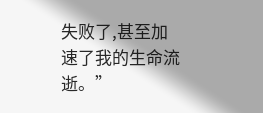失败了,甚至加速了我的生命流逝。”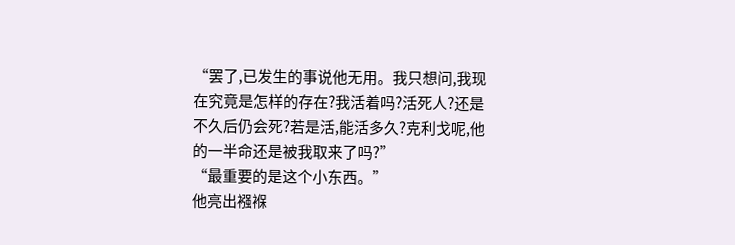“罢了,已发生的事说他无用。我只想问,我现在究竟是怎样的存在?我活着吗?活死人?还是不久后仍会死?若是活,能活多久?克利戈呢,他的一半命还是被我取来了吗?”
“最重要的是这个小东西。”
他亮出襁褓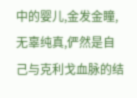中的婴儿,金发金瞳,无辜纯真,俨然是自己与克利戈血脉的结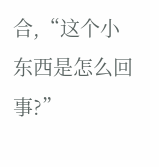合,“这个小东西是怎么回事?”